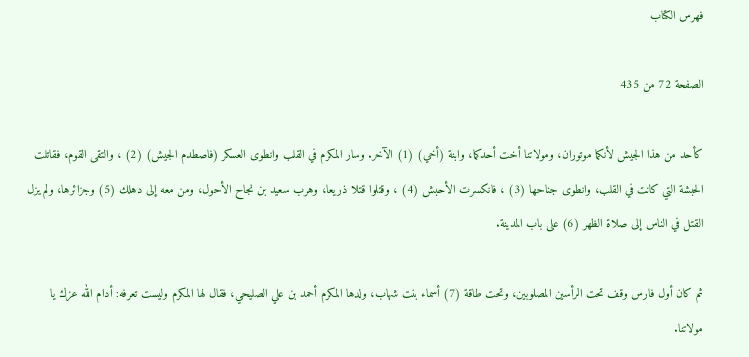فهرس الكتاب

الصفحة 72 من 435

كأحد من هذا الجيش لأنكما موتوران، ومولاتنا أخت أحدكما، وابنة (أخي) (1) الآخر. وسار المكرم في القلب وانطوى العسكر (فاصطدم الجيش) (2) ، والتقى القوم، فقاتلت الحبشة التي كانت في القلب، وانطوى جناحها (3) ، فانكسرت الأحبش (4) ، وقتلوا قتلا ذريعا، وهرب سعيد بن نجاح الأحول، ومن معه إلى دهلك (5) وجزائرها، ولم يزل القتل في الناس إلى صلاة الظهر (6) على باب المدينة.

ثم كان أول فارس وقف تحت الرأسين المصلوبين، وتحت طاقة (7) أسماء بنت شهاب، ولدها المكرم أحمد بن علي الصليحي، فقال لها المكرم وليست تعرفه: أدام الله عزك يا مولاتنا.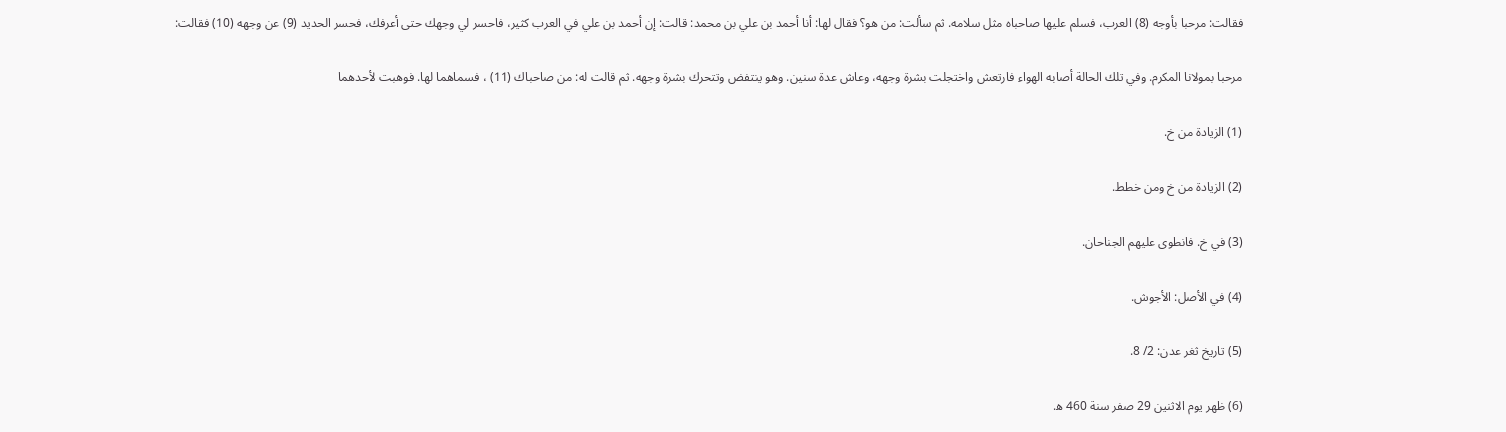فقالت: مرحبا بأوجه (8) العرب، فسلم عليها صاحباه مثل سلامه. ثم سألت: من هو؟ فقال لها: أنا أحمد بن علي بن محمد: قالت: إن أحمد بن علي في العرب كثير، فاحسر لي وجهك حتى أعرفك، فحسر الحديد (9) عن وجهه (10) فقالت:

مرحبا بمولانا المكرم. وفي تلك الحالة أصابه الهواء فارتعش واختجلت بشرة وجهه، وعاش عدة سنين. وهو ينتفض وتتحرك بشرة وجهه. ثم قالت له: من صاحباك (11) ، فسماهما لها. فوهبت لأحدهما

(1) الزيادة من خ.

(2) الزيادة من خ ومن خطط.

(3) في خ. فانطوى عليهم الجناحان.

(4) في الأصل: الأجوش.

(5) تاريخ ثغر عدن: 2/ 8.

(6) ظهر يوم الاثنين 29 صفر سنة 460 ه‍.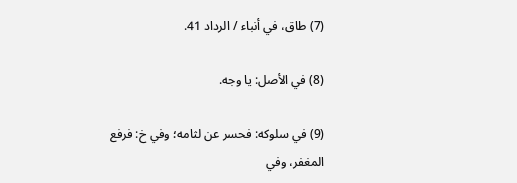(7) طاق، في أنباء / الرداد 41.

(8) في الأصل: يا وجه.

(9) في سلوكه: فحسر عن لثامه؛ وفي خ: فرفع المغفر، وفي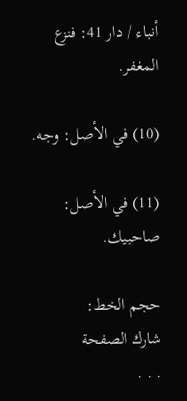أنباء / دار 41: فنزع المغفر.

(10) في الأصل: وجه.

(11) في الأصل: صاحبيك.

حجم الخط:
شارك الصفحة
. . .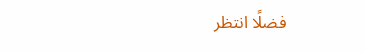فضلًا انتظر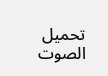تحميل الصوت